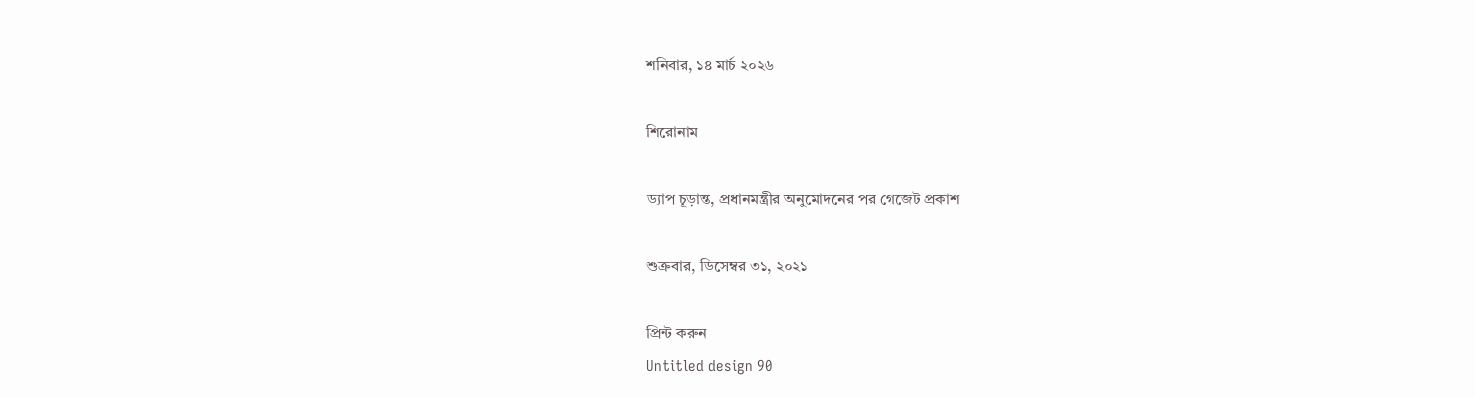শনিবার, ১৪ মার্চ ২০২৬

শিরোনাম

ড্যাপ চূড়ান্ত, প্রধানমন্ত্রীর অনুমোদনের পর গেজেট প্রকাশ

শুক্রবার, ডিসেম্বর ৩১, ২০২১

প্রিন্ট করুন
Untitled design 90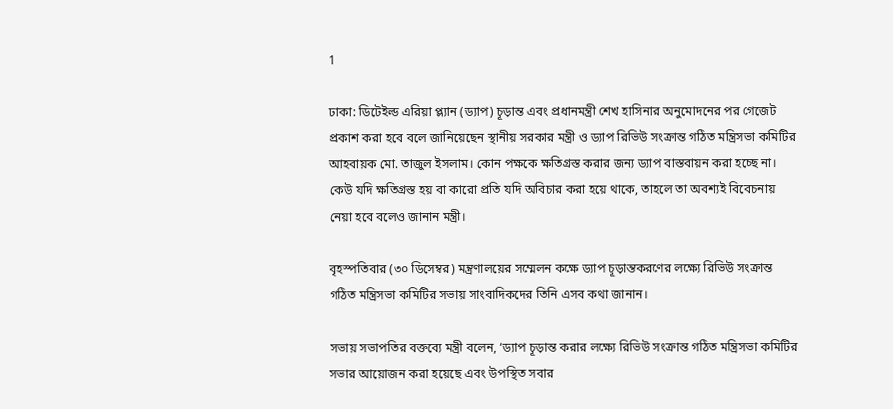1

ঢাকা: ডিটেইল্ড এরিয়া প্ল্যান (ড্যাপ) চূড়ান্ত এবং প্রধানমন্ত্রী শেখ হাসিনার অনুমোদনের পর গেজেট প্রকাশ করা হবে বলে জানিয়েছেন স্থানীয় সরকার মন্ত্রী ও ড্যাপ রিভিউ সংক্রান্ত গঠিত মন্ত্রিসভা কমিটির আহবায়ক মো. তাজুল ইসলাম। কোন পক্ষকে ক্ষতিগ্রস্ত করার জন্য ড্যাপ বাস্তবায়ন করা হচ্ছে না। কেউ যদি ক্ষতিগ্রস্ত হয় বা কারো প্রতি যদি অবিচার করা হয়ে থাকে, তাহলে তা অবশ্যই বিবেচনায় নেয়া হবে বলেও জানান মন্ত্রী।

বৃহস্পতিবার (৩০ ডিসেম্বর) মন্ত্রণালয়ের সম্মেলন কক্ষে ড্যাপ চূড়ান্তকরণের লক্ষ্যে রিভিউ সংক্রান্ত গঠিত মন্ত্রিসভা কমিটির সভায় সাংবাদিকদের তিনি এসব কথা জানান।

সভায় সভাপতির বক্তব্যে মন্ত্রী বলেন, ‘ড্যাপ চূড়ান্ত করার লক্ষ্যে রিভিউ সংক্রান্ত গঠিত মন্ত্রিসভা কমিটির সভার আয়োজন করা হয়েছে এবং উপস্থিত সবার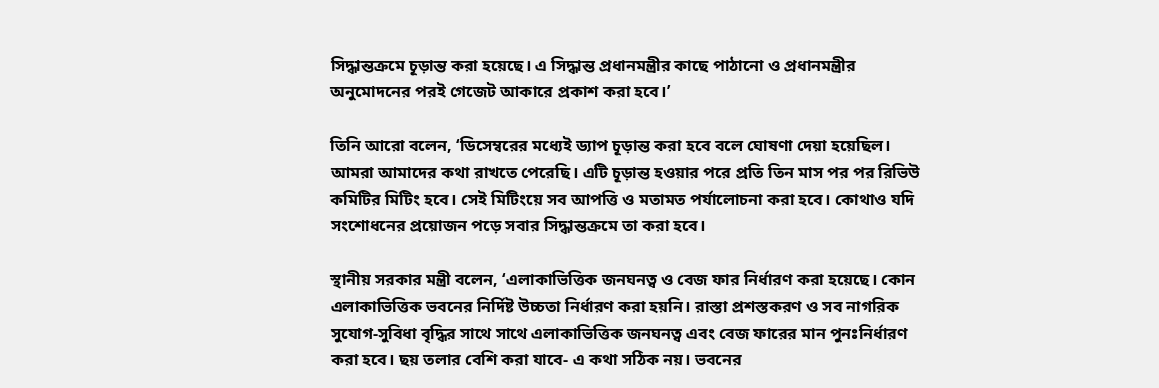সিদ্ধান্তক্রমে চূড়ান্ত করা হয়েছে। এ সিদ্ধান্ত প্রধানমন্ত্রীর কাছে পাঠানো ও প্রধানমন্ত্রীর অনুমোদনের পরই গেজেট আকারে প্রকাশ করা হবে।’

তিনি আরো বলেন, ‘ডিসেম্বরের মধ্যেই ড্যাপ চূড়ান্ত করা হবে বলে ঘোষণা দেয়া হয়েছিল। আমরা আমাদের কথা রাখতে পেরেছি। এটি চূড়ান্ত হওয়ার পরে প্রতি তিন মাস পর পর রিভিউ কমিটির মিটিং হবে। সেই মিটিংয়ে সব আপত্তি ও মতামত পর্যালোচনা করা হবে। কোথাও যদি সংশোধনের প্রয়োজন পড়ে সবার সিদ্ধান্তক্রমে তা করা হবে।

স্থানীয় সরকার মন্ত্রী বলেন, ‘এলাকাভিত্তিক জনঘনত্ব ও বেজ ফার নির্ধারণ করা হয়েছে। কোন এলাকাভিত্তিক ভবনের নির্দিষ্ট উচ্চতা নির্ধারণ করা হয়নি। রাস্তা প্রশস্তকরণ ও সব নাগরিক সুযোগ-সুবিধা বৃদ্ধির সাথে সাথে এলাকাভিত্তিক জনঘনত্ব এবং বেজ ফারের মান পুনঃনির্ধারণ করা হবে। ছয় তলার বেশি করা যাবে- এ কথা সঠিক নয়। ভবনের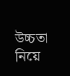উচ্চতা নিয়ে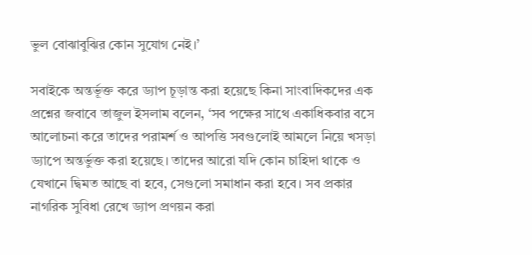ভুল বোঝাবুঝির কোন সুযোগ নেই।’

সবাইকে অন্তর্ভূক্ত করে ড্যাপ চূড়ান্ত করা হয়েছে কিনা সাংবাদিকদের এক প্রশ্নের জবাবে তাজুল ইসলাম বলেন, ‘সব পক্ষের সাথে একাধিকবার বসে আলোচনা করে তাদের পরামর্শ ও আপত্তি সবগুলোই আমলে নিয়ে খসড়া ড্যাপে অন্তর্ভুক্ত করা হয়েছে। তাদের আরো যদি কোন চাহিদা থাকে ও যেখানে দ্বিমত আছে বা হবে, সেগুলো সমাধান করা হবে। সব প্রকার নাগরিক সুবিধা রেখে ড্যাপ প্রণয়ন করা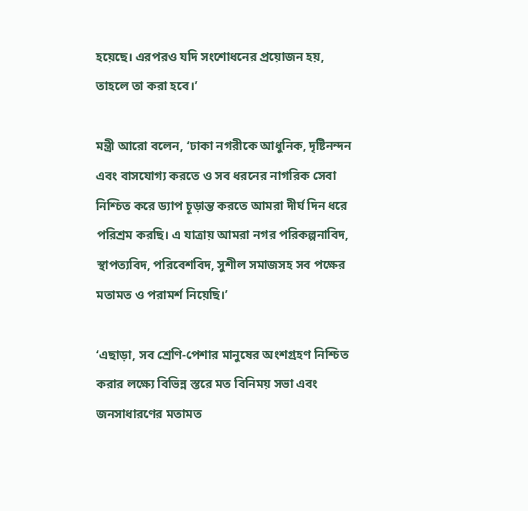হয়েছে। এরপরও যদি সংশোধনের প্রয়োজন হয়, তাহলে তা করা হবে।’

মন্ত্রী আরো বলেন, ‘ঢাকা নগরীকে আধুনিক, দৃষ্টিনন্দন এবং বাসযোগ্য করতে ও সব ধরনের নাগরিক সেবা নিশ্চিত করে ড্যাপ চূড়ান্ত করতে আমরা দীর্ঘ দিন ধরে পরিশ্রম করছি। এ যাত্রায় আমরা নগর পরিকল্পনাবিদ, স্থাপত্যবিদ, পরিবেশবিদ, সুশীল সমাজসহ সব পক্ষের মতামত ও পরামর্শ নিয়েছি।’

‘এছাড়া, সব শ্রেণি-পেশার মানুষের অংশগ্রহণ নিশ্চিত করার লক্ষ্যে বিভিন্ন স্তরে মত বিনিময় সভা এবং জনসাধারণের মতামত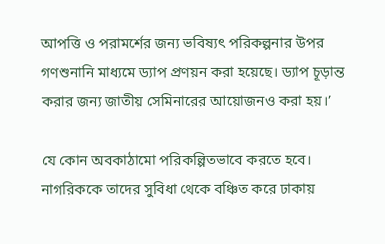আপত্তি ও পরামর্শের জন্য ভবিষ্যৎ পরিকল্পনার উপর গণশুনানি মাধ্যমে ড্যাপ প্রণয়ন করা হয়েছে। ড্যাপ চূড়ান্ত করার জন্য জাতীয় সেমিনারের আয়োজনও করা হয়।’

যে কোন অবকাঠামো পরিকল্পিতভাবে করতে হবে। নাগরিককে তাদের সুবিধা থেকে বঞ্চিত করে ঢাকায়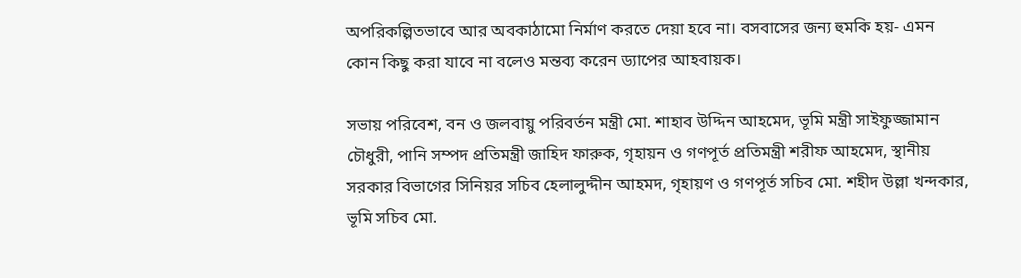অপরিকল্পিতভাবে আর অবকাঠামো নির্মাণ করতে দেয়া হবে না। বসবাসের জন্য হুমকি হয়- এমন কোন কিছু করা যাবে না বলেও মন্তব্য করেন ড্যাপের আহবায়ক।

সভায় পরিবেশ, বন ও জলবায়ু পরিবর্তন মন্ত্রী মো. শাহাব উদ্দিন আহমেদ, ভূমি মন্ত্রী সাইফুজ্জামান চৌধুরী, পানি সম্পদ প্রতিমন্ত্রী জাহিদ ফারুক, গৃহায়ন ও গণপূর্ত প্রতিমন্ত্রী শরীফ আহমেদ, স্থানীয় সরকার বিভাগের সিনিয়র সচিব হেলালুদ্দীন আহমদ, গৃহায়ণ ও গণপূর্ত সচিব মো. শহীদ উল্লা খন্দকার, ভূমি সচিব মো.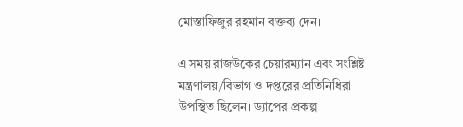মোস্তাফিজুর রহমান বক্তব্য দেন।

এ সময় রাজউকের চেয়ারম্যান এবং সংশ্লিষ্ট মন্ত্রণালয়/বিভাগ ও দপ্তরের প্রতিনিধিরা উপস্থিত ছিলেন। ড্যাপের প্রকল্প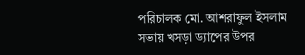পরিচালক মো. আশরাফুল ইসলাম সভায় খসড়া ড্যাপের উপর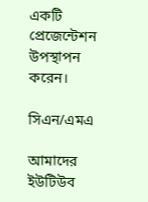একটি প্রেজেন্টেশন উপস্থাপন করেন।

সিএন/এমএ

আমাদের ইউটিউব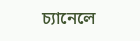চ্যানেলে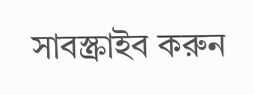সাবস্ক্রাইব করুন